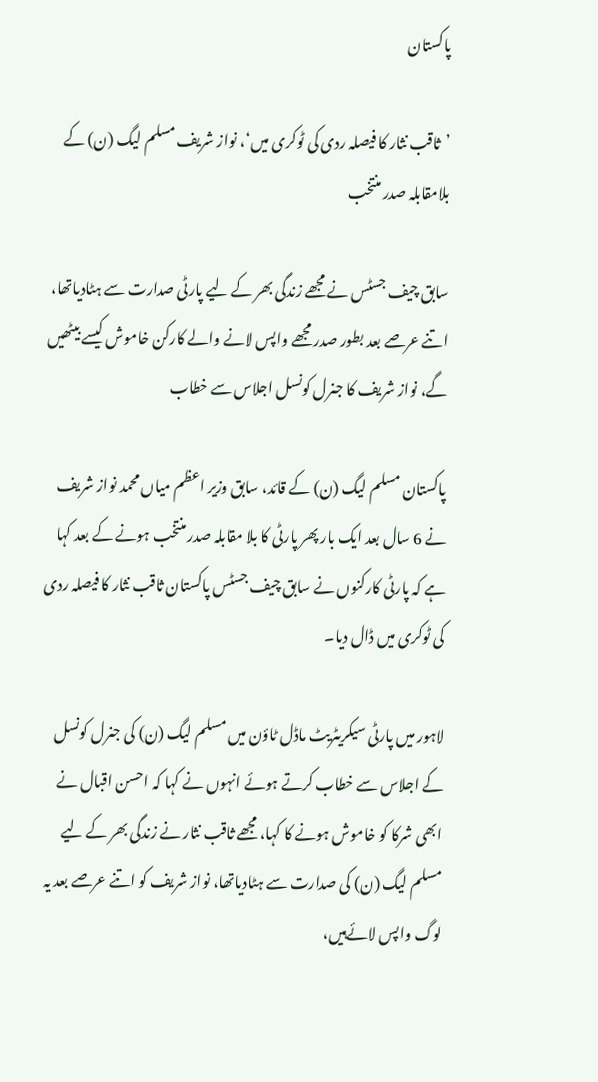پاکستان

’ثاقب نثار کا فیصلہ ردی کی ٹوکری میں‘، نواز شریف مسلم لیگ (ن) کے بلامقابلہ صدر منتخب

سابق چیف جسٹس نے مجھے زندگی بھر کے لیے پارٹی صدارت سے ہٹادیاتھا، اتنے عرصے بعد بطور صدر مجھے واپس لانے والے کارکن خاموش کیسے بیٹھیں گے، نواز شریف کا جنرل کونسل اجلاس سے خطاب

پاکستان مسلم لیگ (ن) کے قائد، سابق وزیر اعظم میاں محمد نواز شریف نے 6 سال بعد ایک بار پھر پارٹی کا بلا مقابلہ صدر منتخب ہونے کے بعد کہا ہے کہ پارٹی کارکنوں نے سابق چیف جسٹس پاکستان ثاقب نثار کا فیصلہ ردی کی ٹوکری میں ڈال دیا۔

لاہور میں پارٹی سیکریٹریٹ ماڈل ٹاؤن میں مسلم لیگ (ن) کی جنرل کونسل کے اجلاس سے خطاب کرتے ہوئے انہوں نے کہا کہ احسن اقبال نے ابھی شرکا کو خاموش ہونے کا کہا، مجھے ثاقب نثار نے زندگی بھر کے لیے مسلم لیگ (ن) کی صدارت سے ہٹادیاتھا، نواز شریف کو اتنے عرصے بعد یہ لوگ واپس لائےہیں،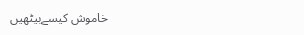خاموش کیسےبیٹھیں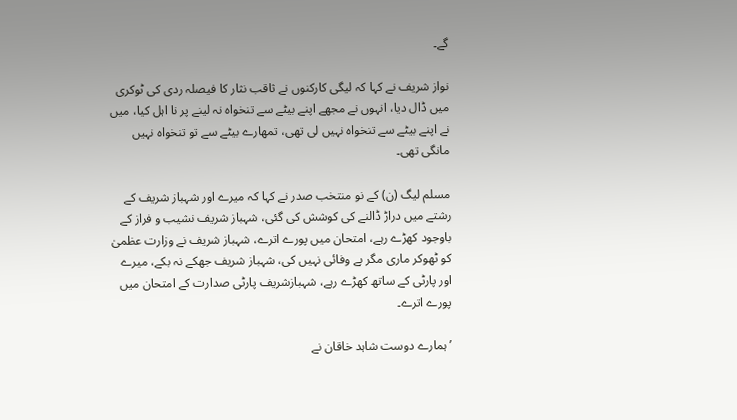گے۔

نواز شریف نے کہا کہ لیگی کارکنوں نے ثاقب نثار کا فیصلہ ردی کی ٹوکری میں ڈال دیا، انہوں نے مجھے اپنے بیٹے سے تنخواہ نہ لینے پر نا اہل کیا، میں نے اپنے بیٹے سے تنخواہ نہیں لی تھی، تمھارے بیٹے سے تو تنخواہ نہیں مانگی تھی۔

مسلم لیگ (ن) کے نو منتخب صدر نے کہا کہ میرے اور شہباز شریف کے رشتے میں دراڑ ڈالنے کی کوشش کی گئی، شہباز شریف نشیب و فراز کے باوجود کھڑے رہے، امتحان میں پورے اترے، شہباز شریف نے وزارت عظمیٰ کو ٹھوکر ماری مگر بے وفائی نہیں کی، شہباز شریف جھکے نہ بکے، میرے اور پارٹی کے ساتھ کھڑے رہے، شہبازشریف پارٹی صدارت کے امتحان میں پورے اترے۔

’ہمارے دوست شاہد خاقان نے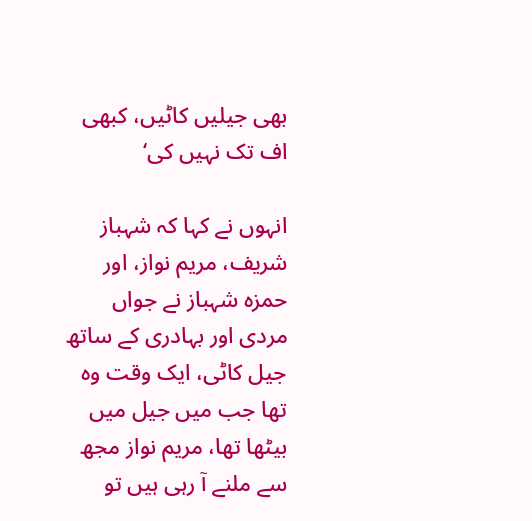بھی جیلیں کاٹیں، کبھی اف تک نہیں کی‘

انہوں نے کہا کہ شہباز شریف، مریم نواز، اور حمزہ شہباز نے جواں مردی اور بہادری کے ساتھ جیل کاٹی، ایک وقت وہ تھا جب میں جیل میں بیٹھا تھا، مریم نواز مجھ سے ملنے آ رہی ہیں تو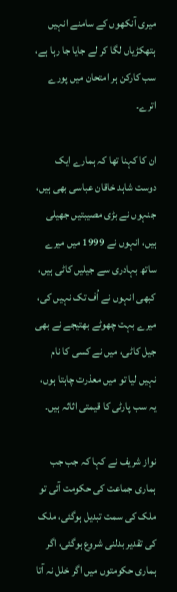میری آنکھوں کے سامنے انہیں ہتھکڑیاں لگا کر لے جایا جا رہا ہے، سب کارکن ہر امتحان میں پورے اترے۔

ان کا کہنا تھا کہ ہمارے ایک دوست شاہد خاقان عباسی بھی ہیں، جنہوں نے بڑی مصیبتیں جھیلی ہیں، انہوں نے 1999 میں میرے ساتھ بہادری سے جیلیں کاٹی ہیں، کبھی انہوں نے اُف تک نہیں کی، میرے بہت چھوٹے بھتیجے نے بھی جیل کاٹی، میں نے کسی کا نام نہیں لیا تو میں معذرت چاہتا ہوں، یہ سب پارٹی کا قیمتی اثاثہ ہیں۔

نواز شریف نے کہا کہ جب جب ہماری جماعت کی حکومت آئی تو ملک کی سمت تبدیل ہوگئی، ملک کی تقدیر بدلنی شروع ہوگئی، اگر ہماری حکومتوں میں اگر خلل نہ آتا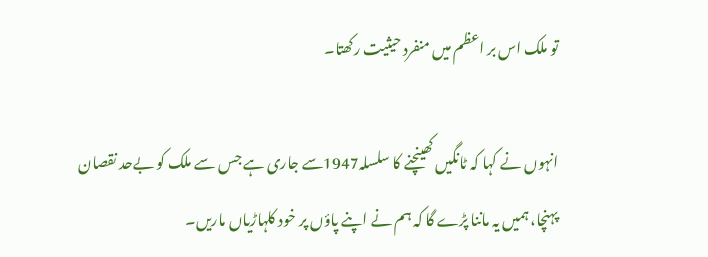تو ملک اس بر اعظم میں منفرد حیثیت رکھتا۔

انہوں نے کہا کہ ٹانگیں کھینچنے کا سلسلہ1947سے جاری ہے جس سے ملک کو بےحد نقصان پہنچا، ہمیں یہ ماننا پڑے گا کہ ہم نے اپنے پاؤں پر خود کلہاڑیاں ماریں۔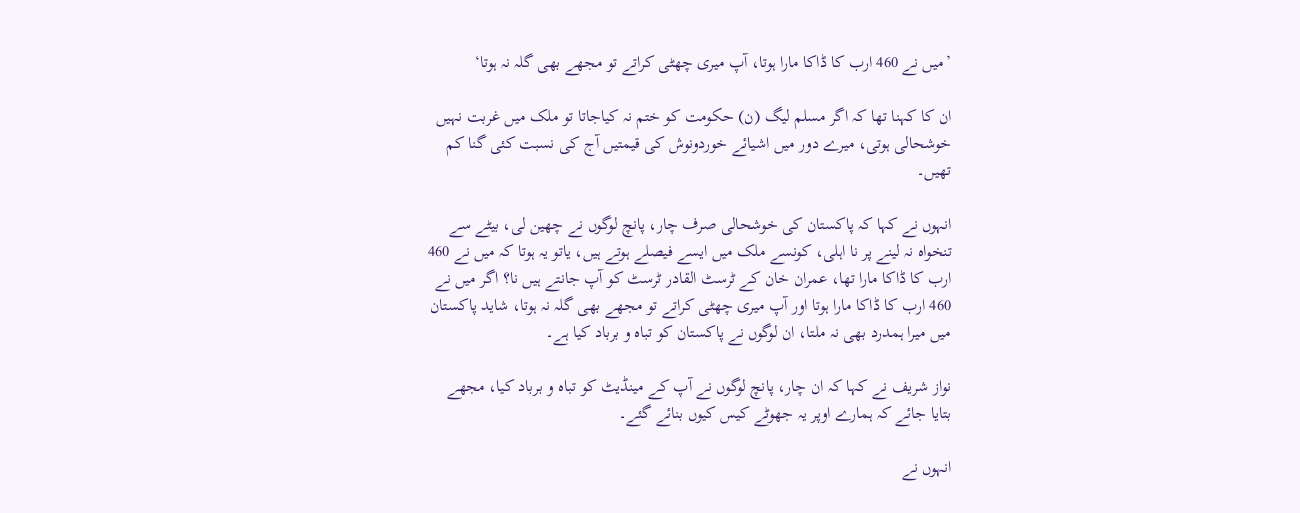’میں نے 460 ارب کا ڈاکا مارا ہوتا، آپ میری چھٹی کراتے تو مجھے بھی گلہ نہ ہوتا‘

ان کا کہنا تھا کہ اگر مسلم لیگ (ن) حکومت کو ختم نہ کیاجاتا تو ملک میں غربت نہیں خوشحالی ہوتی، میرے دور میں اشیائے خوردونوش کی قیمتیں آج کی نسبت کئی گنا کم تھیں۔

انہوں نے کہا کہ پاکستان کی خوشحالی صرف چار، پانچ لوگوں نے چھین لی، بیٹے سے تنخواہ نہ لینے پر نا اہلی، کونسے ملک میں ایسے فیصلے ہوتے ہیں، یاتو یہ ہوتا کہ میں نے 460 ارب کا ڈاکا مارا تھا، عمران خان کے ٹرسٹ القادر ٹرسٹ کو آپ جانتے ہیں نا؟ اگر میں نے 460 ارب کا ڈاکا مارا ہوتا اور آپ میری چھٹی کراتے تو مجھے بھی گلہ نہ ہوتا، شاید پاکستان میں میرا ہمدرد بھی نہ ملتا، ان لوگوں نے پاکستان کو تباہ و برباد کیا ہے۔

نواز شریف نے کہا کہ ان چار، پانچ لوگوں نے آپ کے مینڈیٹ کو تباہ و برباد کیا، مجھے بتایا جائے کہ ہمارے اوپر یہ جھوٹے کیس کیوں بنائے گئے۔

انہوں نے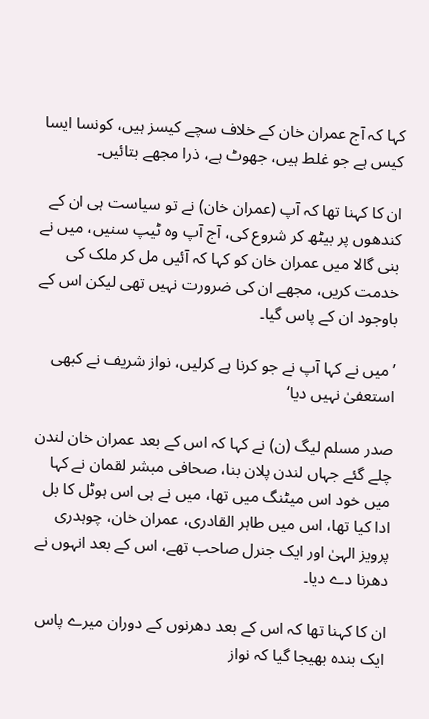کہا کہ آج عمران خان کے خلاف سچے کیسز ہیں، کونسا ایسا کیس ہے جو غلط ہیں، جھوٹ ہے، ذرا مجھے بتائیں۔

ان کا کہنا تھا کہ آپ (عمران خان) نے تو سیاست ہی ان کے کندھوں پر بیٹھ کر شروع کی، آج آپ وہ ٹیپ سنیں، میں نے بنی گالا میں عمران خان کو کہا کہ آئیں مل کر ملک کی خدمت کریں، مجھے ان کی ضرورت نہیں تھی لیکن اس کے باوجود ان کے پاس گیا۔

’میں نے کہا آپ نے جو کرنا ہے کرلیں، نواز شریف نے کبھی استعفیٰ نہیں دیا‘

صدر مسلم لیگ (ن) نے کہا کہ اس کے بعد عمران خان لندن چلے گئے جہاں لندن پلان بنا، صحافی مبشر لقمان نے کہا میں خود اس میٹنگ میں تھا، میں نے ہی اس ہوٹل کا بل ادا کیا تھا، اس میں طاہر القادری، عمران خان، چوہدری پرویز الہیٰ اور ایک جنرل صاحب تھے، اس کے بعد انہوں نے دھرنا دے دیا۔

ان کا کہنا تھا کہ اس کے بعد دھرنوں کے دوران میرے پاس ایک بندہ بھیجا گیا کہ نواز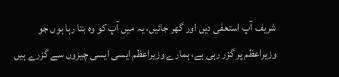شریف آپ استعفٰی دیں اور گھر جائیں، یہ میں آپ کو وہ بتا رہا ہوں جو وزیراعظم پر گزر رہی ہے، ہمارے وزیراعظم ایسی ایسی چیزوں سے گزرے ہیں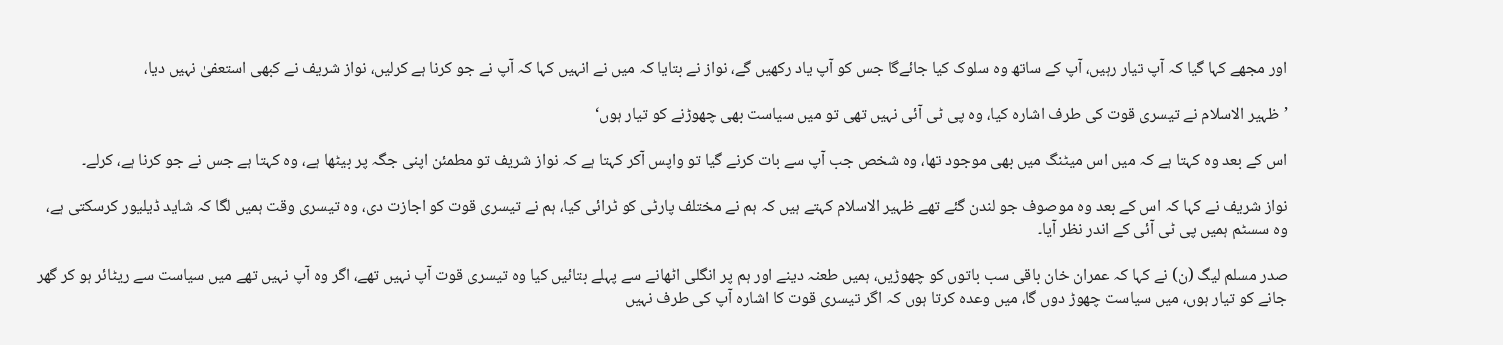اور مجھے کہا گیا کہ آپ تیار رہیں، آپ کے ساتھ وہ سلوک کیا جائےگا جس کو آپ یاد رکھیں گے، نواز نے بتایا کہ میں نے انہیں کہا کہ آپ نے جو کرنا ہے کرلیں، نواز شریف نے کبھی استعفیٰ نہیں دیا،

’ظہیر الاسلام نے تیسری قوت کی طرف اشارہ کیا، وہ پی ٹی آئی نہیں تھی تو میں سیاست بھی چھوڑنے کو تیار ہوں‘

اس کے بعد وہ کہتا ہے کہ میں اس میٹنگ میں بھی موجود تھا، وہ شخص جب آپ سے بات کرنے گیا تو واپس آکر کہتا ہے کہ نواز شریف تو مطمئن اپنی جگہ پر بیٹھا ہے، وہ کہتا ہے جس نے جو کرنا ہے، کرلے۔

نواز شریف نے کہا کہ اس کے بعد وہ موصوف جو لندن گئے تھے ظہیر الاسلام کہتے ہیں کہ ہم نے مختلف پارٹی کو ٹرائی کیا، ہم نے تیسری قوت کو اجازت دی، وہ تیسری وقت ہمیں لگا کہ شاید ڈیلیور کرسکتی ہے، وہ سسٹم ہمیں پی ٹی آئی کے اندر نظر آیا۔

صدر مسلم لیگ (ن) نے کہا کہ عمران خان باقی سب باتوں کو چھوڑیں، ہمیں طعنہ دینے اور ہم پر انگلی اٹھانے سے پہلے بتائیں کیا وہ تیسری قوت آپ نہیں تھے، اگر وہ آپ نہیں تھے میں سیاست سے ریٹائر ہو کر گھر جانے کو تیار ہوں، میں سیاست چھوڑ دوں گا، میں وعدہ کرتا ہوں کہ اگر تیسری قوت کا اشارہ آپ کی طرف نہیں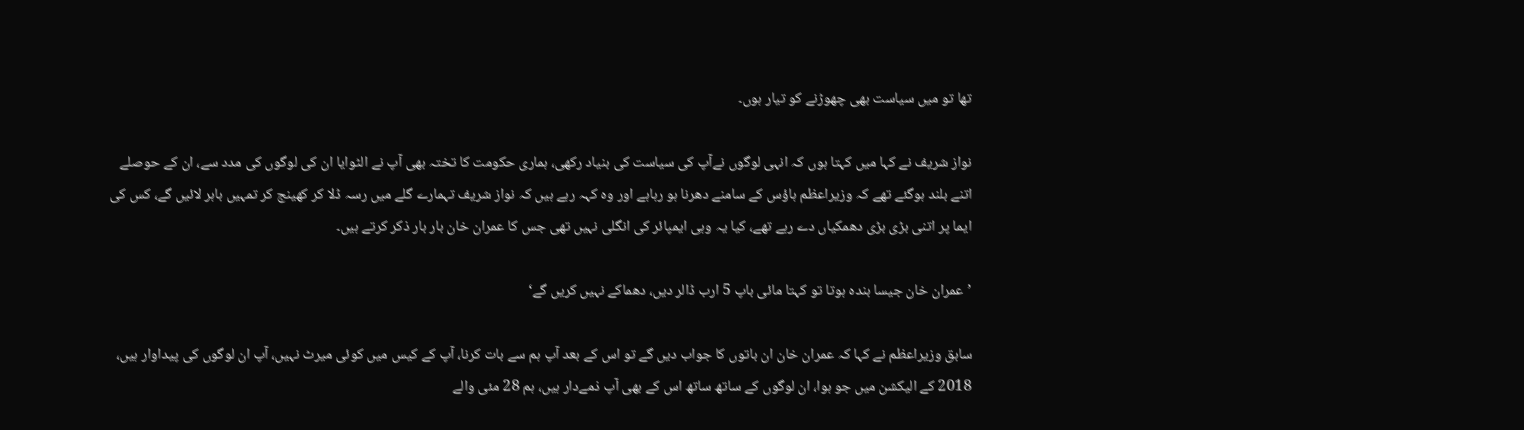تھا تو میں سیاست بھی چھوڑنے کو تیار ہوں۔

نواز شریف نے کہا میں کہتا ہوں کہ انہی لوگوں نےآپ کی سیاست کی بنیاد رکھی، ہماری حکومت کا تختہ بھی آپ نے الٹوایا ان کی لوگوں کی مدد سے، ان کے حوصلے اتنے بلند ہوگئے تھے کہ وزیراعظم ہاؤس کے سامنے دھرنا ہو رہاہے اور وہ کہہ رہے ہیں کہ نواز شریف تہمارے گلے میں رسہ ڈلا کر کھینج کر تمہیں باہر لائیں گے، کس کی ایما پر اتنی بڑی بڑی دھمکیاں دے رہے تھے، کیا یہ وہی ایمپائر کی انگلی نہیں تھی جس کا عمران خان بار بار ذکر کرتے ہیں۔

’عمران خان جیسا بندہ ہوتا تو کہتا مائی باپ 5 ارب ڈالر دیں، دھماکے نہیں کریں گے‘

سابق وزیراعظم نے کہا کہ عمران خان ان باتوں کا جواب دیں گے تو اس کے بعد آپ ہم سے بات کرنا، آپ کے کیس میں کوئی میرٹ نہیں، آپ ان لوگوں کی پیداوار ہیں، 2018 کے الیکشن میں جو ہوا، ان لوگوں کے ساتھ ساتھ اس کے بھی آپ ذمےدار ہیں، ہم 28 مئی والے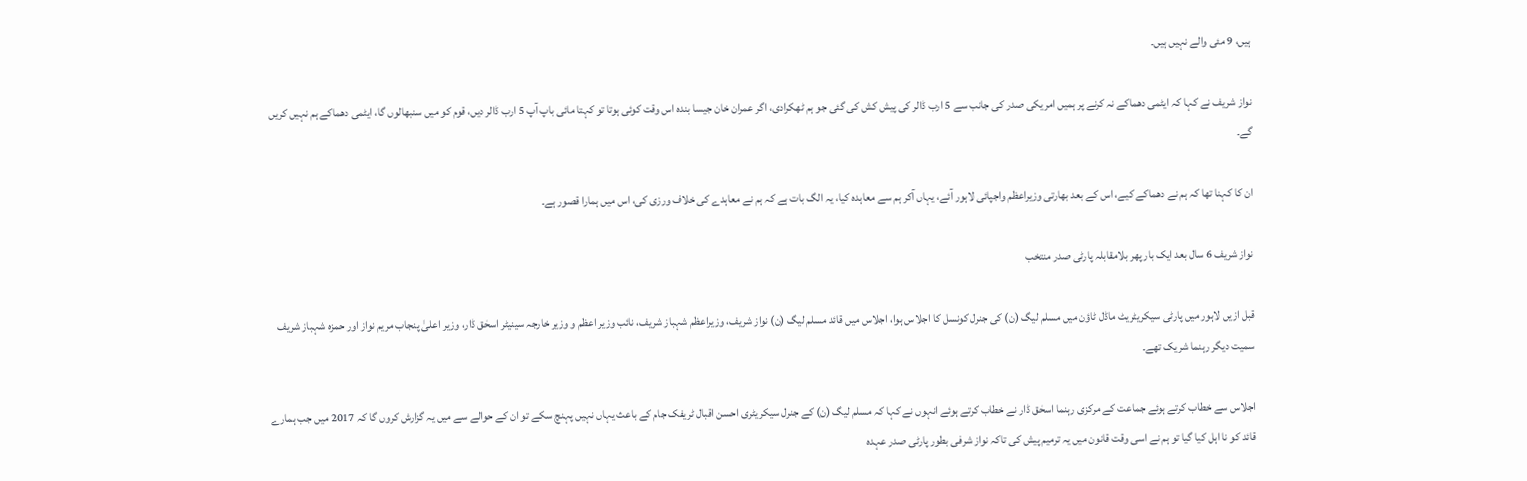ہیں، 9 مئی والے نہیں ہیں۔

نواز شریف نے کہا کہ ایٹمی دھماکے نہ کرنے پر ہمیں امریکی صدر کی جانب سے 5 ارب ڈالر کی پیش کش کی گئی جو ہم ٹھکرادی، اگر عمران خان جیسا بندہ اس وقت کوئی ہوتا تو کہتا مائی باپ آپ 5 ارب ڈالر دیں، قوم کو میں سنبھالوں گا، ایٹمی دھماکے ہم نہیں کریں گے۔

ان کا کہنا تھا کہ ہم نے دھماکے کیے، اس کے بعد بھارتی وزیراعظم واجپائی لاہور آئے، یہاں آکر ہم سے معاہدہ کیا، یہ الگ بات ہے کہ ہم نے معاہدے کی خلاف ورزی کی، اس میں ہمارا قصور ہے۔

نواز شریف 6 سال بعد ایک بار پھر بلامقابلہ پارٹی صدر منتخب

قبل ازیں لاہور میں پارٹی سیکریٹریٹ ماڈل ٹاؤن میں مسلم لیگ (ن) کی جنرل کونسل کا اجلاس ہوا، اجلاس میں قائد مسلم لیگ (ن) نواز شریف، وزیراعظم شہباز شریف، نائب وزیر اعظم و وزیر خارجہ سینیٹر اسحٰق ڈار، وزیر اعلیٰ پنجاب مریم نواز اور حمزہ شہباز شریف سمیت دیگر رہنما شریک تھے۔

اجلاس سے خطاب کرتے ہوئے جماعت کے مرکزی رہنما اسحٰق ڈار نے خطاب کرتے ہوئے انہوں نے کہا کہ مسلم لیگ (ن) کے جنرل سیکریٹری احسن اقبال ٹریفک جام کے باعث یہاں نہیں پہنچ سکے تو ان کے حوالے سے میں یہ گزارش کروں گا کہ 2017 میں جب ہمارے قائد کو نا اہل کیا گیا تو ہم نے اسی وقت قانون میں یہ ترمیم پیش کی تاکہ نواز شرفی بطور پارٹی صدر عہدہ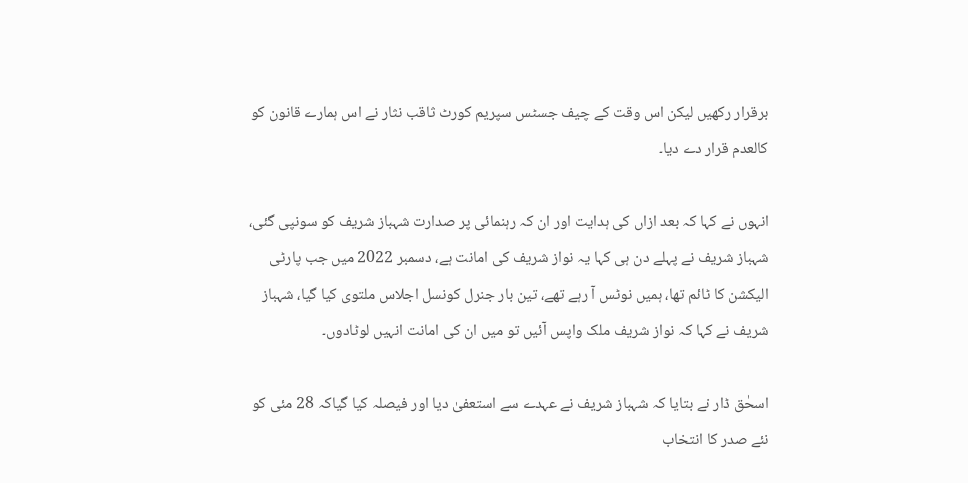برقرار رکھیں لیکن اس وقت کے چیف جسٹس سپریم کورٹ ثاقب نثار نے اس ہمارے قانون کو کالعدم قرار دے دیا۔

انہوں نے کہا کہ بعد ازاں کی ہدایت اور ان کہ رہنمائی پر صدارت شہباز شریف کو سونپی گئی، شہباز شریف نے پہلے دن ہی کہا یہ نواز شریف کی امانت ہے، دسمبر 2022 میں جب پارٹی الیکشن کا ٹائم تھا، ہمیں نوٹس آ رہے تھے، تین بار جنرل کونسل اجلاس ملتوی کیا گیا، شہباز شریف نے کہا کہ نواز شریف ملک واپس آئیں تو میں ان کی امانت انہیں لوٹادوں۔

اسحٰق ڈار نے بتایا کہ شہباز شریف نے عہدے سے استعفیٰ دیا اور فیصلہ کیا گیاکہ 28 مئی کو نئے صدر کا انتخاب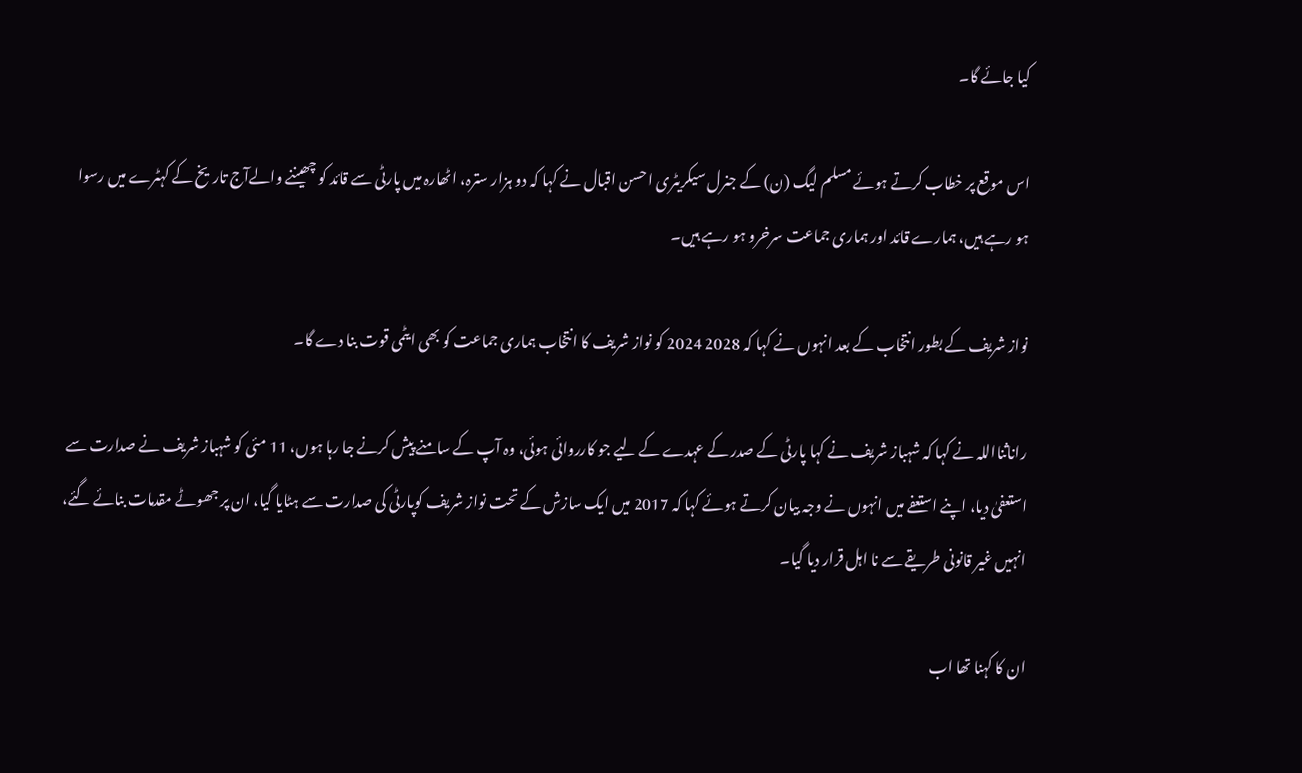کیا جائے گا۔

اس موقع پر خطاب کرتے ہوئے مسلم لیگ (ن) کے جنرل سیکریٹری احسن اقبال نے کہا کہ دو ہزار سترہ، اٹھارہ میں پارٹی سے قائد کو چھیننے والےآج تاریخ کے کہٹرے میں رسوا ہو رہے ہیں، ہمارے قائد اور ہماری جماعت سرخرو ہو رہے ہیں۔

نواز شریف کے بطور انتخاب کے بعد انہوں نے کہا کہ 2028 2024 کو نواز شریف کا انتخاب ہماری جماعت کو بھی ایٹمی قوت بنا دے گا۔

راناثنااللہ نے کہا کہ شہباز شریف نے کہا پارٹی کے صدر کے عہدے کے لیے جو کارروائی ہوئی، وہ آپ کے سامنے پیش کرنے جا رہا ہوں، 11 مئی کو شہباز شریف نے صدارت سے استعفیٰ دیا، اپنے استعفے میں انہوں نے وجہ بیان کرتے ہوئے کہا کہ 2017 میں ایک سازش کے تحت نواز شریف کوپارٹی کی صدارت سے ہٹایا گیا، ان پر جھوٹے مقدمات بنائے گئے، انہیں غیر قانونی طریقے سے نا اہل قرار دیا گیا۔

ان کا کہنا تھا اب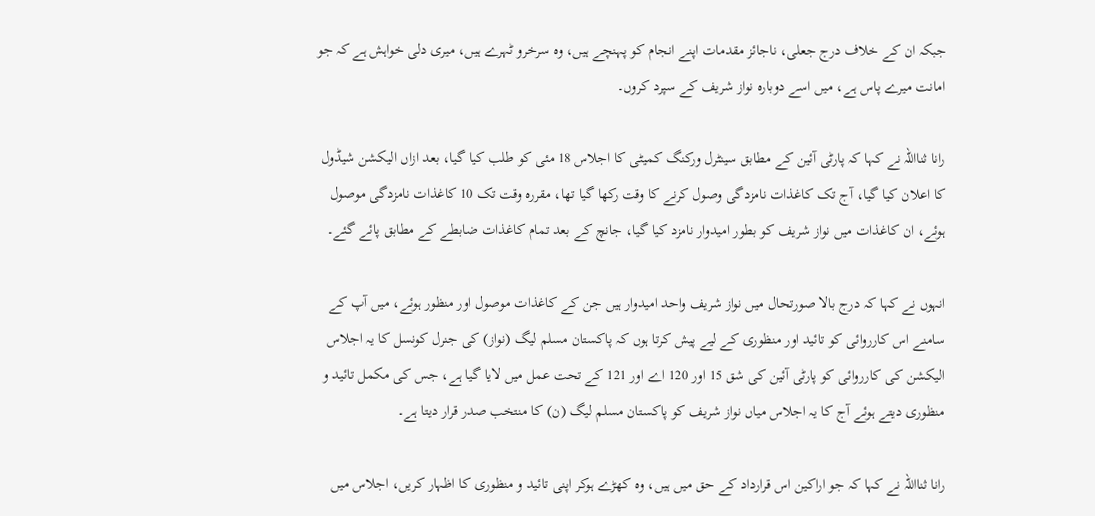جبکہ ان کے خلاف درج جعلی، ناجائز مقدمات اپنے انجام کو پہنچے ہیں، وہ سرخرو ٹہرے ہیں، میری دلی خواہش ہے کہ جو امانت میرے پاس ہے، میں اسے دوبارہ نواز شریف کے سپرد کروں۔

رانا ثنااللہ نے کہا کہ پارٹی آئین کے مطابق سینٹرل ورکنگ کمیٹی کا اجلاس 18 مئی کو طلب کیا گیا، بعد ازاں الیکشن شیڈول کا اعلان کیا گیا، آج تک کاغذات نامزدگی وصول کرنے کا وقت رکھا گیا تھا، مقررہ وقت تک 10 کاغذات نامزدگی موصول ہوئے، ان کاغذات میں نواز شریف کو بطور امیدوار نامزد کیا گیا، جانچ کے بعد تمام کاغذات ضابطے کے مطابق پائے گئے۔

انہوں نے کہا کہ درج بالا صورتحال میں نواز شریف واحد امیدوار ہیں جن کے کاغذات موصول اور منظور ہوئے، میں آپ کے سامنے اس کارروائی کو تائید اور منظوری کے لیے پیش کرتا ہوں کہ پاکستان مسلم لیگ (نواز) کی جنرل کونسل کا یہ اجلاس الیکشن کی کارروائی کو پارٹی آئین کی شق 15 اور 120 اے اور 121 کے تحت عمل میں لایا گیا ہے، جس کی مکمل تائید و منظوری دیتے ہوئے آج کا یہ اجلاس میاں نواز شریف کو پاکستان مسلم لیگ (ن) کا منتخب صدر قرار دیتا ہے۔

رانا ثنااللہ نے کہا کہ جو اراکین اس قرارداد کے حق میں ہیں، وہ کھڑے ہوکر اپنی تائید و منظوری کا اظہار کریں، اجلاس میں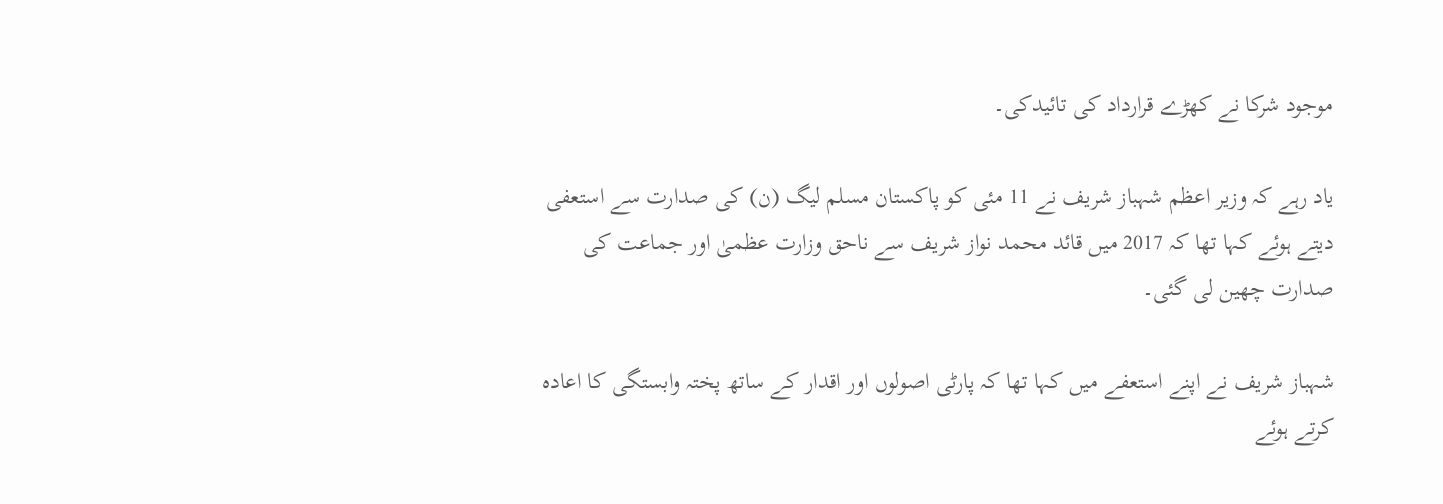موجود شرکا نے کھڑے قرارداد کی تائیدکی۔

یاد رہے کہ وزیر اعظم شہباز شریف نے 11 مئی کو پاکستان مسلم لیگ (ن) کی صدارت سے استعفی دیتے ہوئے کہا تھا کہ 2017 میں قائد محمد نواز شریف سے ناحق وزارت عظمیٰ اور جماعت کی صدارت چھین لی گئی۔

شہباز شریف نے اپنے استعفے میں کہا تھا کہ پارٹی اصولوں اور اقدار کے ساتھ پختہ وابستگی کا اعادہ کرتے ہوئے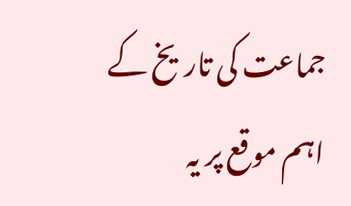جماعت کی تاریخ کے اہم موقع پر یہ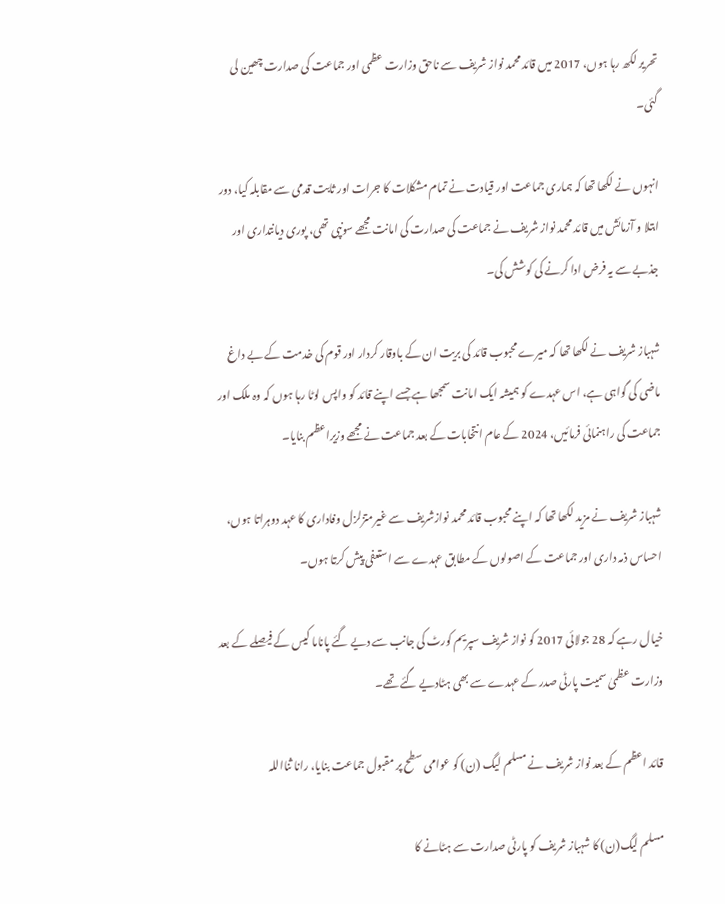تحریر لکھ رہا ہوں، 2017 میں قائد محمد نواز شریف سے ناحق وزارت عظمی اور جماعت کی صدارت چھین لی گئی۔

انہوں نے لکھا تھا کہ ہماری جماعت اور قیادت نے تمام مشکلات کا جرات اور ثابت قدمی سے مقابلہ کیا، دور ابتلا و آزمائش میں قائد محمد نواز شریف نے جماعت کی صدارت کی امانت مجھے سونپی تھی، پوری دیانتداری اور جذبے سے یہ فرض ادا کرنے کی کوشش کی۔

شہباز شریف نے لکھا تھا کہ میرے محبوب قائد کی بریت ان کے باوقار کردار اور قوم کی خدمت کے بے داغ ماضی کی گواہی ہے، اس عہدے کو ہمیشہ ایک امانت سمجھا ہے جسے اپنے قائد کو واپس لوٹا رہا ہوں کہ وہ ملک اور جماعت کی راہنمائی فرمائیں، 2024 کے عام انتخابات کے بعد جماعت نے مجھے وزیراعظم بنایا۔

شہباز شریف نے مزید لکھا تھا کہ اپنے محبوب قائد محمد نوازشریف سے غیرمتزلزل وفاداری کا عہد دوہراتا ہوں، احساس ذمہ داری اور جماعت کے اصولوں کے مطابق عہدے سے استعفی پیش کرتا ہوں۔

خیال رہے کہ 28 جولائی 2017 کو نواز شریف سپریم کورٹ کی جانب سے دیے گئے پاناما کیس کے فیصلے کے بعد وزارت عظمیٰ سمیت پارٹی صدر کے عہدے سے بھی ہٹادیے گئے تھے۔

قائد اعظم کے بعد نواز شریف نے مسلم لیگ (ن) کو عوامی سطح پر مقبول جماعت بنایا، رانا ثنااللہ

مسلم لیگ(ن) کا شہباز شریف کو پارٹی صدارت سے ہٹانے کا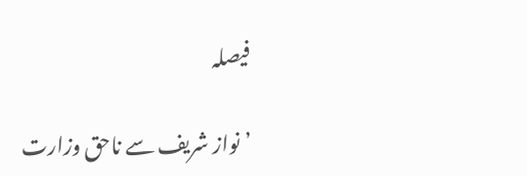فیصلہ

’نواز شریف سے ناحق وزارت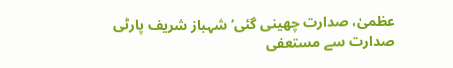عظمیٰ، صدارت چھینی گئی‘ شہباز شریف پارٹی صدارت سے مستعفی